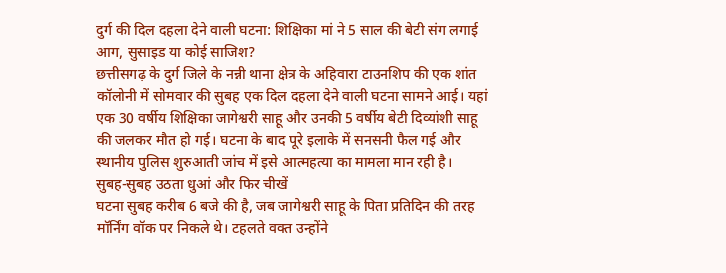दुर्ग की दिल दहला देने वाली घटना: शिक्षिका मां ने 5 साल की बेटी संग लगाई आग, सुसाइड या कोई साजिश?
छत्तीसगढ़ के दुर्ग जिले के नन्नी थाना क्षेत्र के अहिवारा टाउनशिप की एक शांत कॉलोनी में सोमवार की सुबह एक दिल दहला देने वाली घटना सामने आई। यहां एक 30 वर्षीय शिक्षिका जागेश्वरी साहू और उनकी 5 वर्षीय बेटी दिव्यांशी साहू की जलकर मौत हो गई। घटना के बाद पूरे इलाके में सनसनी फैल गई और स्थानीय पुलिस शुरुआती जांच में इसे आत्महत्या का मामला मान रही है।
सुबह-सुबह उठता धुआं और फिर चीखें
घटना सुबह करीब 6 बजे की है, जब जागेश्वरी साहू के पिता प्रतिदिन की तरह मॉर्निंग वॉक पर निकले थे। टहलते वक्त उन्होंने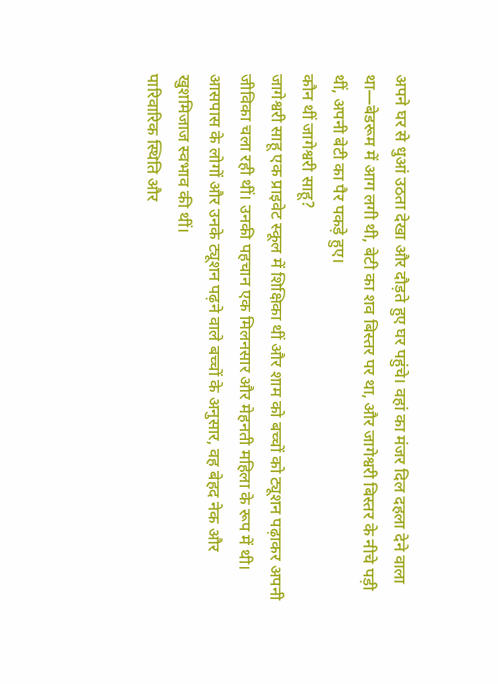अपने घर से धुआं उठता देखा और दौड़ते हुए घर पहुंचे। वहां का मंजर दिल दहला देने वाला था—बेडरूम में आग लगी थी, बेटी का शव बिस्तर पर था, और जागेश्वरी बिस्तर के नीचे पड़ी थीं, अपनी बेटी का पैर पकड़े हुए।
कौन थीं जागेश्वरी साहू?
जागेश्वरी साहू एक प्राइवेट स्कूल में शिक्षिका थीं और शाम को बच्चों को ट्यूशन पढ़ाकर अपनी जीविका चला रही थीं। उनकी पहचान एक मिलनसार और मेहनती महिला के रूप में थी। आसपास के लोगों और उनके ट्यूशन पढ़ने वाले बच्चों के अनुसार, वह बेहद नेक और खुशमिजाज स्वभाव की थीं।
पारिवारिक स्थिति और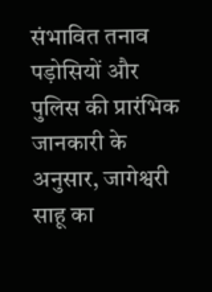संभावित तनाव
पड़ोसियों और पुलिस की प्रारंभिक जानकारी के अनुसार, जागेश्वरी साहू का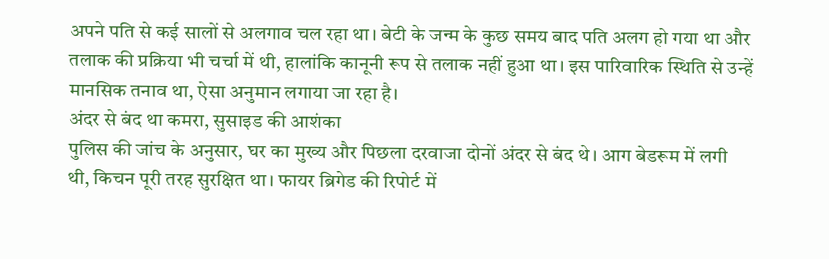अपने पति से कई सालों से अलगाव चल रहा था। बेटी के जन्म के कुछ समय बाद पति अलग हो गया था और तलाक की प्रक्रिया भी चर्चा में थी, हालांकि कानूनी रूप से तलाक नहीं हुआ था। इस पारिवारिक स्थिति से उन्हें मानसिक तनाव था, ऐसा अनुमान लगाया जा रहा है।
अंदर से बंद था कमरा, सुसाइड की आशंका
पुलिस की जांच के अनुसार, घर का मुख्य और पिछला दरवाजा दोनों अंदर से बंद थे। आग बेडरूम में लगी थी, किचन पूरी तरह सुरक्षित था। फायर ब्रिगेड की रिपोर्ट में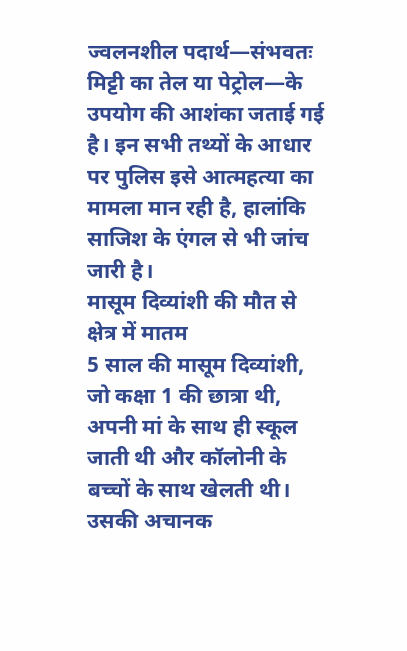ज्वलनशील पदार्थ—संभवतः मिट्टी का तेल या पेट्रोल—के उपयोग की आशंका जताई गई है। इन सभी तथ्यों के आधार पर पुलिस इसे आत्महत्या का मामला मान रही है, हालांकि साजिश के एंगल से भी जांच जारी है।
मासूम दिव्यांशी की मौत से क्षेत्र में मातम
5 साल की मासूम दिव्यांशी, जो कक्षा 1 की छात्रा थी, अपनी मां के साथ ही स्कूल जाती थी और कॉलोनी के बच्चों के साथ खेलती थी। उसकी अचानक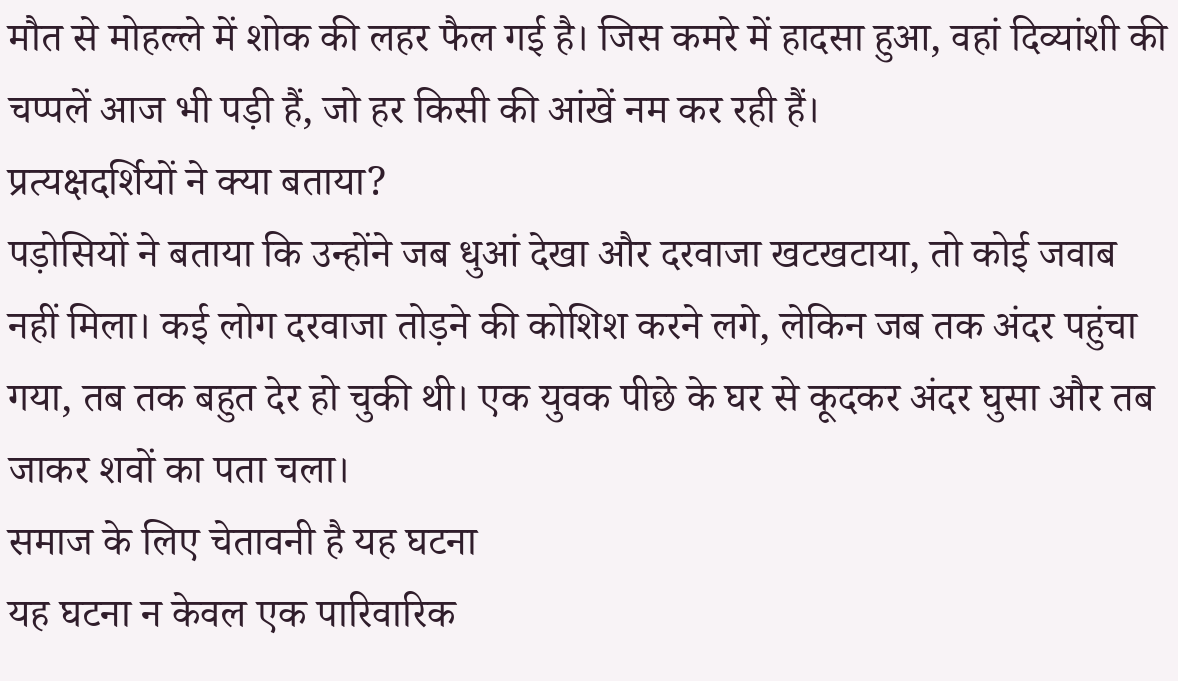मौत से मोहल्ले में शोक की लहर फैल गई है। जिस कमरे में हादसा हुआ, वहां दिव्यांशी की चप्पलें आज भी पड़ी हैं, जो हर किसी की आंखें नम कर रही हैं।
प्रत्यक्षदर्शियों ने क्या बताया?
पड़ोसियों ने बताया कि उन्होंने जब धुआं देखा और दरवाजा खटखटाया, तो कोई जवाब नहीं मिला। कई लोग दरवाजा तोड़ने की कोशिश करने लगे, लेकिन जब तक अंदर पहुंचा गया, तब तक बहुत देर हो चुकी थी। एक युवक पीछे के घर से कूदकर अंदर घुसा और तब जाकर शवों का पता चला।
समाज के लिए चेतावनी है यह घटना
यह घटना न केवल एक पारिवारिक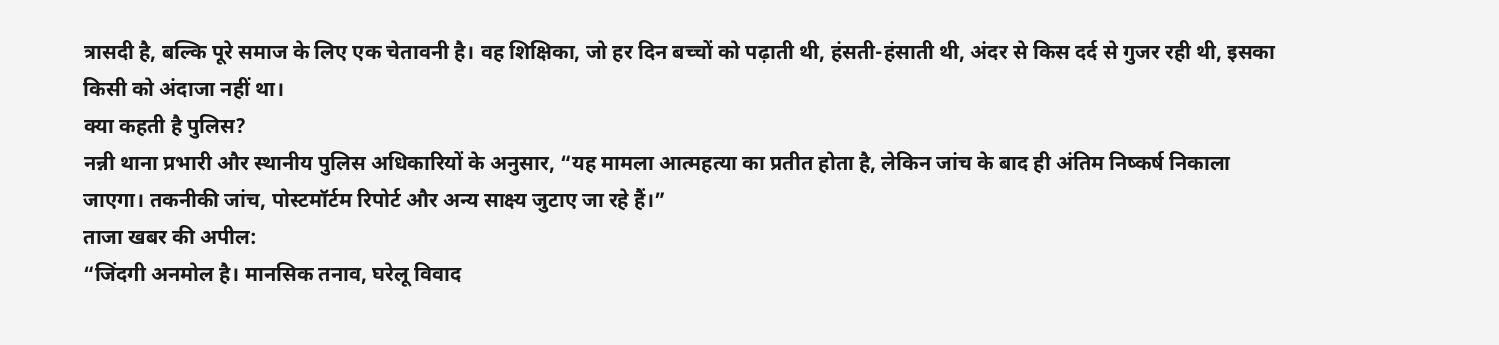त्रासदी है, बल्कि पूरे समाज के लिए एक चेतावनी है। वह शिक्षिका, जो हर दिन बच्चों को पढ़ाती थी, हंसती-हंसाती थी, अंदर से किस दर्द से गुजर रही थी, इसका किसी को अंदाजा नहीं था।
क्या कहती है पुलिस?
नन्नी थाना प्रभारी और स्थानीय पुलिस अधिकारियों के अनुसार, “यह मामला आत्महत्या का प्रतीत होता है, लेकिन जांच के बाद ही अंतिम निष्कर्ष निकाला जाएगा। तकनीकी जांच, पोस्टमॉर्टम रिपोर्ट और अन्य साक्ष्य जुटाए जा रहे हैं।”
ताजा खबर की अपील:
“जिंदगी अनमोल है। मानसिक तनाव, घरेलू विवाद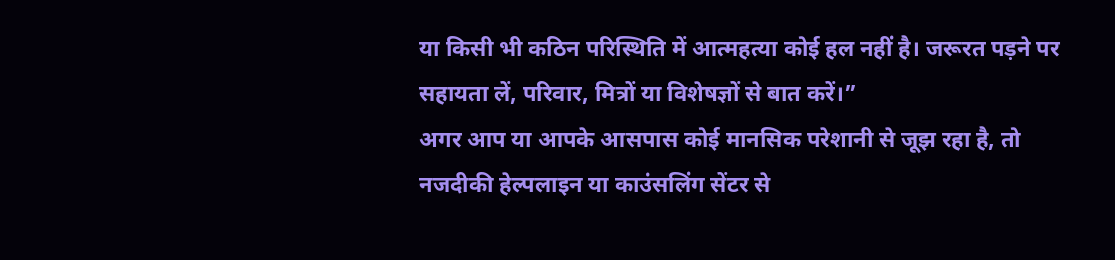या किसी भी कठिन परिस्थिति में आत्महत्या कोई हल नहीं है। जरूरत पड़ने पर सहायता लें, परिवार, मित्रों या विशेषज्ञों से बात करें।”
अगर आप या आपके आसपास कोई मानसिक परेशानी से जूझ रहा है, तो नजदीकी हेल्पलाइन या काउंसलिंग सेंटर से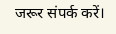जरूर संपर्क करें।